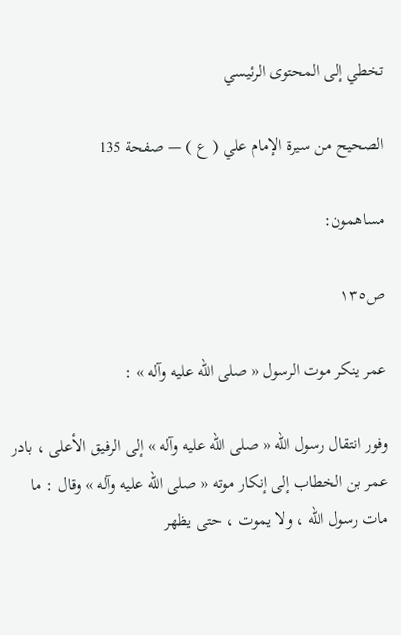تخطي إلى المحتوى الرئيسي

الصحيح من سيرة الإمام علي ( ع ) — صفحة 135

مساهمون:

ص١٣٥

عمر ينكر موت الرسول « صلى الله عليه وآله » :

وفور انتقال رسول الله « صلى الله عليه وآله » إلى الرفيق الأعلى ، بادر عمر بن الخطاب إلى إنكار موته « صلى الله عليه وآله » وقال : ما مات رسول الله ، ولا يموت ، حتى يظهر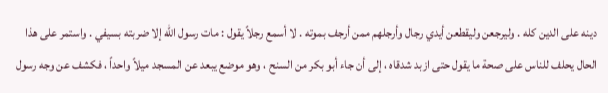دينه على الدين كله . وليرجعن وليقطعن أيدي رجال وأرجلهم ممن أرجف بموته . لا أسمع رجلاً يقول : مات رسول الله إلا ضربته بسيفي . واستمر على هذا الحال يحلف للناس على صحة ما يقول حتى ازبد شدقاه ، إلى أن جاء أبو بكر من السنح ، وهو موضع يبعد عن المسجد ميلاً واحداً ، فكشف عن وجه رسول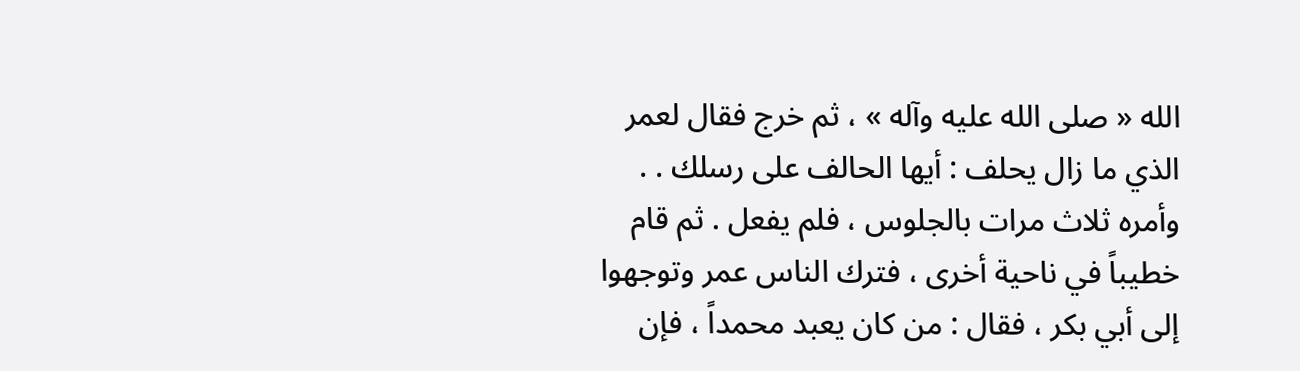الله « صلى الله عليه وآله » ، ثم خرج فقال لعمر الذي ما زال يحلف : أيها الحالف على رسلك . . وأمره ثلاث مرات بالجلوس ، فلم يفعل . ثم قام خطيباً في ناحية أخرى ، فترك الناس عمر وتوجهوا إلى أبي بكر ، فقال : من كان يعبد محمداً ، فإن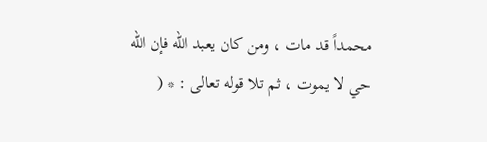محمداً قد مات ، ومن كان يعبد الله فإن الله حي لا يموت ، ثم تلا قوله تعالى : * (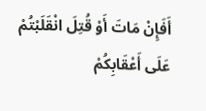أَفَإِنْ مَاتَ أَوْ قُتِلَ انْقَلَبْتُمْ عَلَى أَعْقَابِكُمْ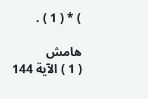) * ( 1 ) .

هامش
( 1 ) الآية 144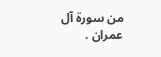من سورة آل عمران .